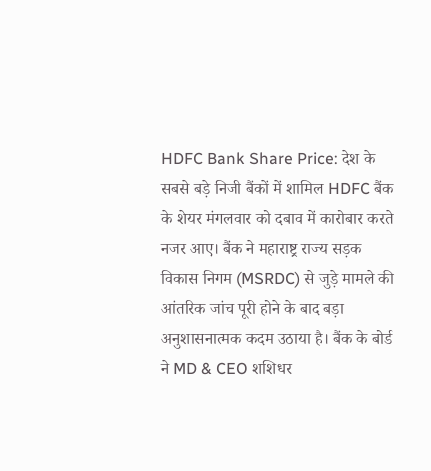HDFC Bank Share Price: देश के सबसे बड़े निजी बैंकों में शामिल HDFC बैंक के शेयर मंगलवार को दबाव में कारोबार करते नजर आए। बैंक ने महाराष्ट्र राज्य सड़क विकास निगम (MSRDC) से जुड़े मामले की आंतरिक जांच पूरी होने के बाद बड़ा अनुशासनात्मक कदम उठाया है। बैंक के बोर्ड ने MD & CEO शशिधर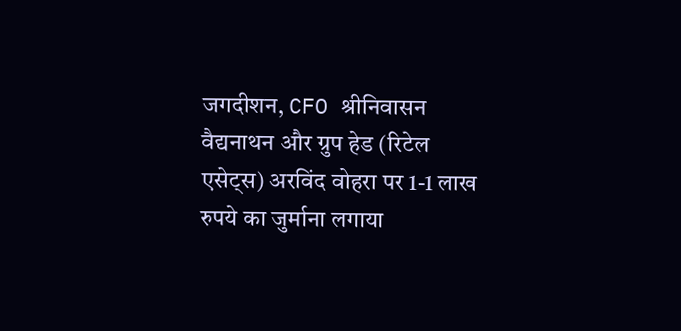जगदीशन, CFO श्रीनिवासन वैद्यनाथन और ग्रुप हेड (रिटेल एसेट्स) अरविंद वोहरा पर 1-1 लाख रुपये का जुर्माना लगाया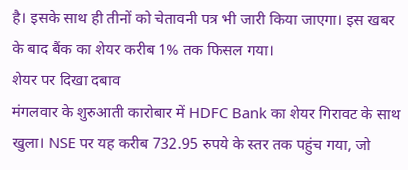है। इसके साथ ही तीनों को चेतावनी पत्र भी जारी किया जाएगा। इस खबर के बाद बैंक का शेयर करीब 1% तक फिसल गया।
शेयर पर दिखा दबाव
मंगलवार के शुरुआती कारोबार में HDFC Bank का शेयर गिरावट के साथ खुला। NSE पर यह करीब 732.95 रुपये के स्तर तक पहुंच गया, जो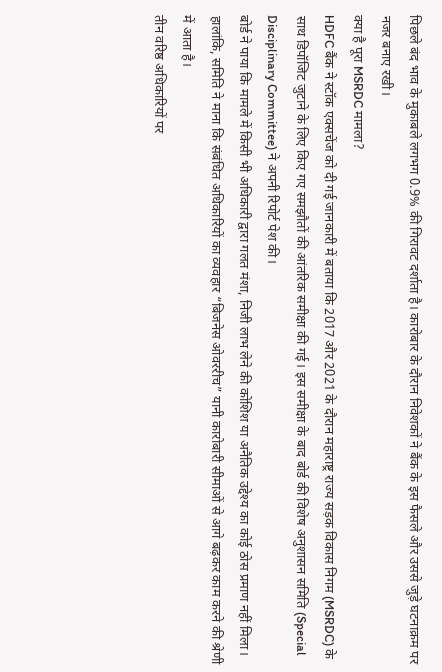पिछले बंद भाव के मुकाबले लगभग 0.9% की गिरावट दर्शाता है। कारोबार के दौरान निवेशकों ने बैंक के इस फैसले और उससे जुड़े घटनाक्रम पर नजर बनाए रखी।
क्या है पूरा MSRDC मामला?
HDFC बैंक ने स्टॉक एक्सचेंज को दी गई जानकारी में बताया कि 2017 और 2021 के दौरान महाराष्ट्र राज्य सड़क विकास निगम (MSRDC) के साथ डिपॉजिट जुटाने के लिए किए गए समझौतों की आंतरिक समीक्षा की गई। इस समीक्षा के बाद बोर्ड की विशेष अनुशासन समिति (Special Disciplinary Committee) ने अपनी रिपोर्ट पेश की।
बोर्ड ने पाया कि मामले में किसी भी अधिकारी द्वारा गलत मंशा, निजी लाभ लेने की कोशिश या अनैतिक उद्देश्य का कोई ठोस प्रमाण नहीं मिला। हालांकि, समिति ने माना कि संबंधित अधिकारियों का व्यवहार “बिजनेस ओवररीच” यानी कारोबारी सीमाओं से आगे बढ़कर काम करने की श्रेणी में आता है।
तीन वरिष्ठ अधिकारियों पर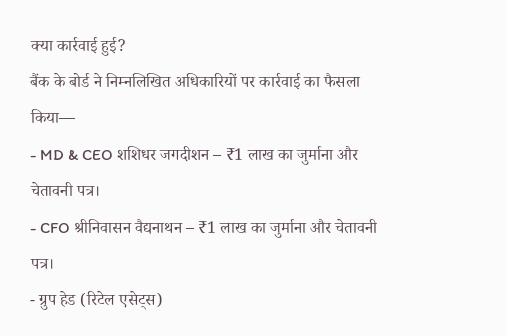क्या कार्रवाई हुई?
बैंक के बोर्ड ने निम्नलिखित अधिकारियों पर कार्रवाई का फैसला किया—
- MD & CEO शशिधर जगदीशन – ₹1 लाख का जुर्माना और चेतावनी पत्र।
- CFO श्रीनिवासन वैद्यनाथन – ₹1 लाख का जुर्माना और चेतावनी पत्र।
- ग्रुप हेड (रिटेल एसेट्स)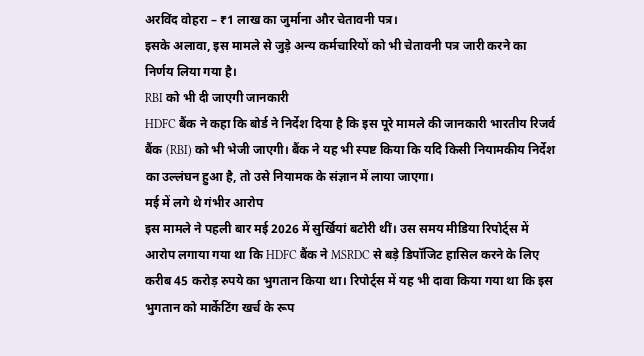अरविंद वोहरा – ₹1 लाख का जुर्माना और चेतावनी पत्र।
इसके अलावा, इस मामले से जुड़े अन्य कर्मचारियों को भी चेतावनी पत्र जारी करने का निर्णय लिया गया है।
RBI को भी दी जाएगी जानकारी
HDFC बैंक ने कहा कि बोर्ड ने निर्देश दिया है कि इस पूरे मामले की जानकारी भारतीय रिजर्व बैंक (RBI) को भी भेजी जाएगी। बैंक ने यह भी स्पष्ट किया कि यदि किसी नियामकीय निर्देश का उल्लंघन हुआ है, तो उसे नियामक के संज्ञान में लाया जाएगा।
मई में लगे थे गंभीर आरोप
इस मामले ने पहली बार मई 2026 में सुर्खियां बटोरी थीं। उस समय मीडिया रिपोर्ट्स में आरोप लगाया गया था कि HDFC बैंक ने MSRDC से बड़े डिपॉजिट हासिल करने के लिए करीब 45 करोड़ रुपये का भुगतान किया था। रिपोर्ट्स में यह भी दावा किया गया था कि इस भुगतान को मार्केटिंग खर्च के रूप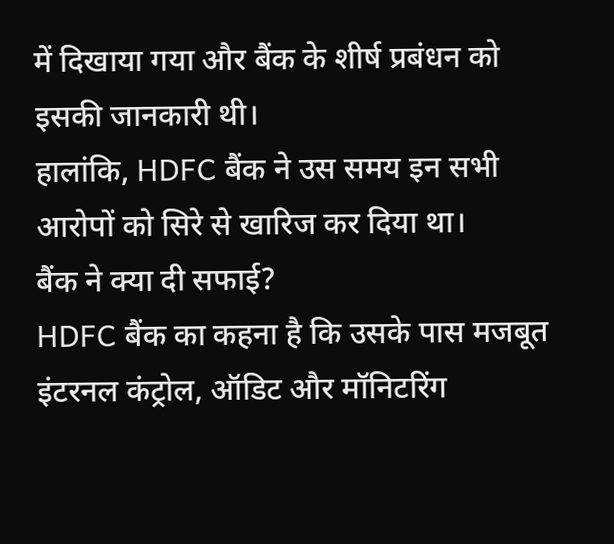में दिखाया गया और बैंक के शीर्ष प्रबंधन को इसकी जानकारी थी।
हालांकि, HDFC बैंक ने उस समय इन सभी आरोपों को सिरे से खारिज कर दिया था।
बैंक ने क्या दी सफाई?
HDFC बैंक का कहना है कि उसके पास मजबूत इंटरनल कंट्रोल, ऑडिट और मॉनिटरिंग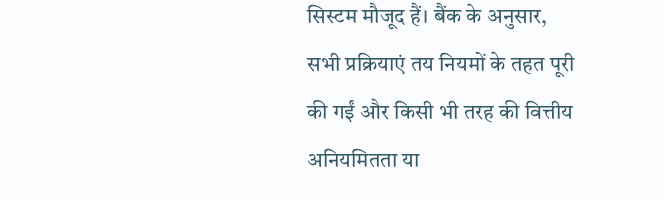सिस्टम मौजूद हैं। बैंक के अनुसार, सभी प्रक्रियाएं तय नियमों के तहत पूरी की गईं और किसी भी तरह की वित्तीय अनियमितता या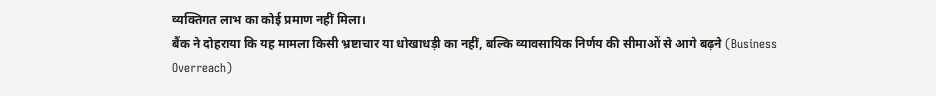व्यक्तिगत लाभ का कोई प्रमाण नहीं मिला।
बैंक ने दोहराया कि यह मामला किसी भ्रष्टाचार या धोखाधड़ी का नहीं, बल्कि व्यावसायिक निर्णय की सीमाओं से आगे बढ़ने (Business Overreach)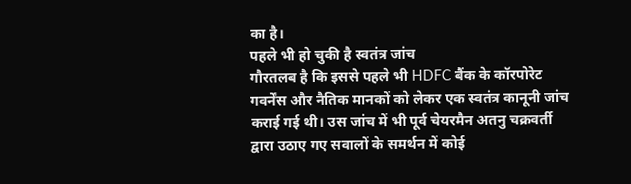का है।
पहले भी हो चुकी है स्वतंत्र जांच
गौरतलब है कि इससे पहले भी HDFC बैंक के कॉरपोरेट गवर्नेंस और नैतिक मानकों को लेकर एक स्वतंत्र कानूनी जांच कराई गई थी। उस जांच में भी पूर्व चेयरमैन अतनु चक्रवर्ती द्वारा उठाए गए सवालों के समर्थन में कोई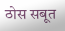ठोस सबूत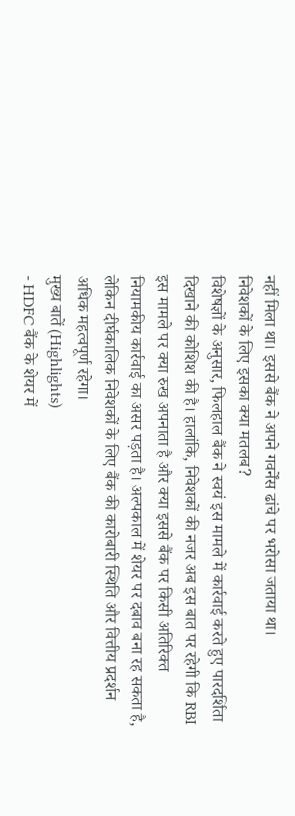नहीं मिला था। इससे बैंक ने अपने गवर्नेंस ढांचे पर भरोसा जताया था।
निवेशकों के लिए इसका क्या मतलब?
विशेषज्ञों के अनुसार, फिलहाल बैंक ने स्वयं इस मामले में कार्रवाई करते हुए पारदर्शिता दिखाने की कोशिश की है। हालांकि, निवेशकों की नजर अब इस बात पर रहेगी कि RBI इस मामले पर क्या रुख अपनाता है और क्या इससे बैंक पर किसी अतिरिक्त नियामकीय कार्रवाई का असर पड़ता है। अल्पकाल में शेयर पर दबाव बना रह सकता है, लेकिन दीर्घकालिक निवेशकों के लिए बैंक की कारोबारी स्थिति और वित्तीय प्रदर्शन अधिक महत्वपूर्ण रहेगा।
मुख्य बातें (Highlights)
- HDFC बैंक के शेयर में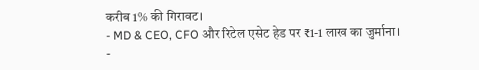करीब 1% की गिरावट।
- MD & CEO, CFO और रिटेल एसेट हेड पर ₹1-1 लाख का जुर्माना।
-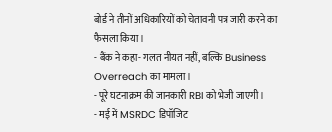बोर्ड ने तीनों अधिकारियों को चेतावनी पत्र जारी करने का फैसला किया।
- बैंक ने कहा- गलत नीयत नहीं, बल्कि Business Overreach का मामला।
- पूरे घटनाक्रम की जानकारी RBI को भेजी जाएगी।
- मई में MSRDC डिपॉजिट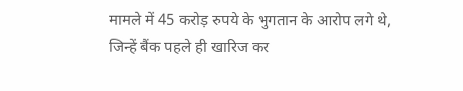मामले में 45 करोड़ रुपये के भुगतान के आरोप लगे थे, जिन्हें बैंक पहले ही खारिज कर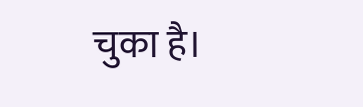चुका है।